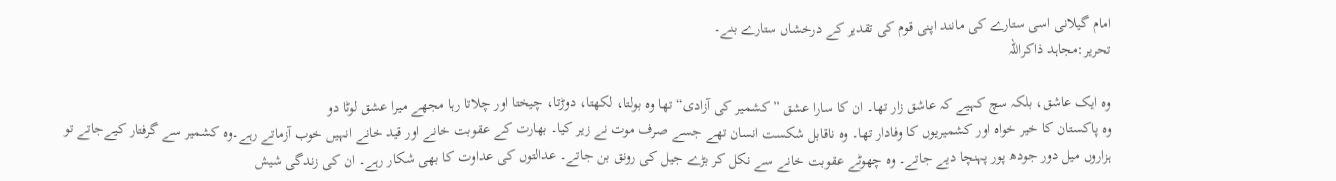امام گیلانی اسی ستارے کی مانند اپنی قوم کی تقدیر کے درخشاں ستارے بنے۔
تحریر:مجاہد ذاکراللہ

وہ ایک عاشق، بلکہ سچ کہیے کہ عاشق زار تھا۔ ان کا سارا عشق ”کشمیر کی آزادی“ تھا وہ بولتا، لکھتا، دوڑتا، چیختا اور چلاتا رہا مجھے میرا عشق لوٹا دو
وہ پاکستان کا خیر خواہ اور کشمیریوں کا وفادار تھا۔ وہ ناقابل شکست انسان تھے جسے صرف موت نے زیر کیا۔ بھارت کے عقوبت خانے اور قید خانے انہیں خوب آزماتے رہے۔وہ کشمیر سے گرفتار کیےجاتے تو ہزاروں میل دور جودھ پور پہنچا دیے جاتے۔ وہ چھوٹے عقوبت خانے سے نکل کر بڑے جیل کی رونق بن جاتے۔ عدالتوں کی عداوت کا بھی شکار رہے۔ ان کی زندگی شیش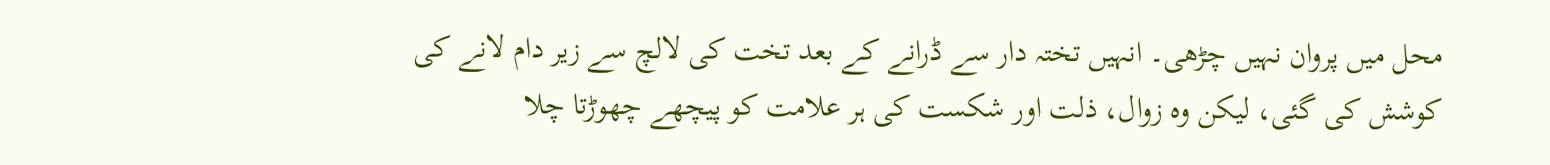محل میں پروان نہیں چڑھی۔ انہیں تختہ دار سے ڈرانے کے بعد تخت کی لالچ سے زیر دام لانے کی کوشش کی گئی، لیکن وہ زوال، ذلت اور شکست کی ہر علامت کو پیچھے چھوڑتا چلا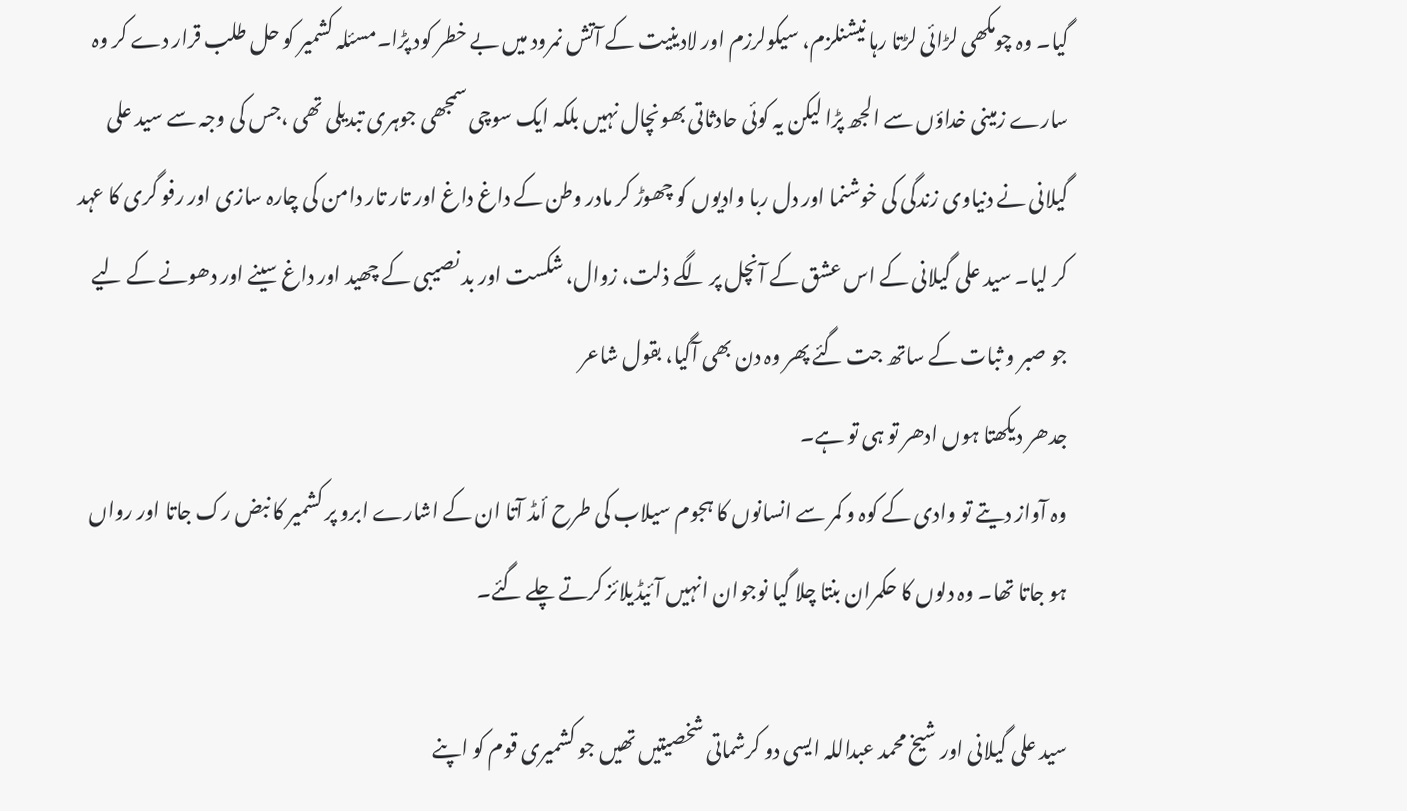گیا۔ وہ چومکھی لڑائی لڑتا رہا نیشنلزم، سیکولرزم اور لادینیت کے آتش نمرود میں بے خطر کود پڑا۔مسئلہ کشمیر کو حل طلب قرار دے کر وہ سارے زمینی خداؤں سے الجھ پڑا لیکن یہ کوئی حادثاتی بھونچال نہیں بلکہ ایک سوچی سمجھی جوہری تبدیلی تھی ،جس کی وجہ سے سید علی گیلانی نے دنیاوی زندگی کی خوشنما اور دل ربا وادیوں کو چھوڑ کر مادر وطن کے داغ داغ اور تار تار دامن کی چارہ سازی اور رفو گری کا عہد کر لیا۔ سید علی گیلانی کے اس عشق کے آنچل پر لگے ذلت، زوال، شکست اور بد نصیبی کے چھید اور داغ سینے اور دھونے کے لیے جو صبر و ثبات کے ساتھ جت گئے پھر وہ دن بھی آگیا، بقول شاعر
جدھر دیکھتا ہوں ادھر تو ہی تو ہے۔
وہ آواز دیتے تو وادی کے کوہ و کمر سے انسانوں کا ہجوم سیلاب کی طرح أمڈ آتا ان کے اشارے ابرو پر کشمیر کا نبض رک جاتا اور رواں ہو جاتا تھا۔ وہ دلوں کا حکمران بنتا چلا گیا نوجوان انہیں آئیڈیلائز کرتے چلے گئے۔

سید علی گیلانی اور شیخ محمد عبداللہ ایسی دو کرشماتی شخصیتیں تھیں جو کشمیری قوم کو اپنے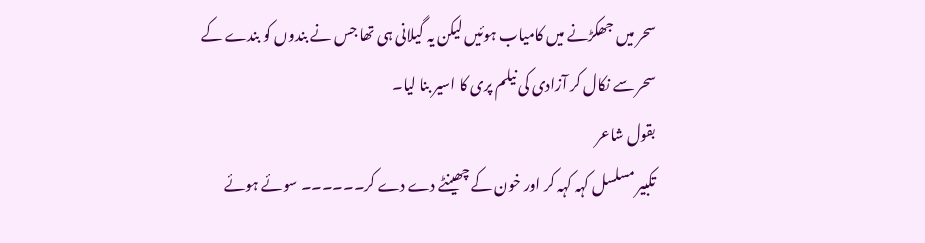سحر میں جھکڑنے میں کامیاب ہوئیں لیکن یہ گیلانی ہی تھا جس نے بندوں کو بندے کے سحر سے نکال کر آزادی کی نیلم پری کا اسیر بنا لیا۔
بقول شاعر
تکبیر مسلسل کہہ کہہ کر اور خون کے چھینٹے دے دے کر۔۔۔۔۔۔ سوئے ہوئے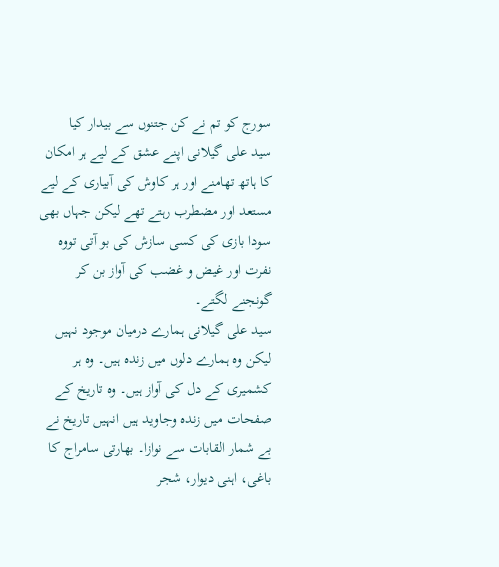سورج کو تم نے کن جتنوں سے بیدار کیا
سید علی گیلانی اپنے عشق کے لیے ہر امکان کا ہاتھ تھامنے اور ہر کاوش کی آبیاری کے لیے مستعد اور مضطرب رہتے تھے لیکن جہاں بھی سودا بازی کی کسی سازش کی بو آتی تووہ نفرت اور غیض و غضب کی آواز بن کر گونجنے لگتے۔
سید علی گیلانی ہمارے درمیان موجود نہیں لیکن وہ ہمارے دلوں میں زندہ ہیں۔ وہ ہر کشمیری کے دل کی آواز ہیں۔ وہ تاریخ کے صفحات میں زندہ وجاوید ہیں انہیں تاریخ نے بے شمار القابات سے نوازا۔ بھارتی سامراج کا باغی، اہنی دیوار، شجر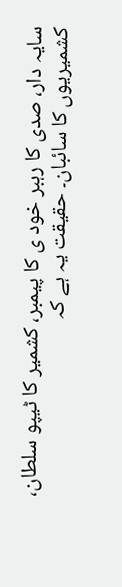سایہ دار، صدی کا رہبر خود ی کا پیمبر، کشمیر کا ٹیپو سلطان، کشمیریوں کا سائبان۔ حقیقت یہ ہے کہ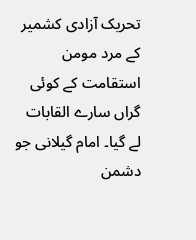تحریک آزادی کشمیر کے مرد مومن استقامت کے کوئی گراں سارے القابات لے گیا۔ امام گیلانی جو دشمن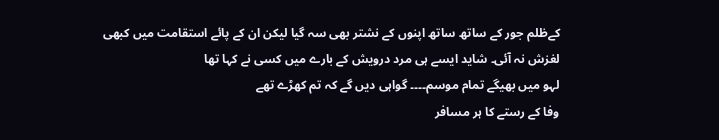کےظلم جور کے ساتھ ساتھ اپنوں کے نشتر بھی سہ گیا لیکن ان کے پائے استقامت میں کبھی لغزش نہ آئی۔ شاید ایسے ہی مرد درویش کے بارے میں کسی نے کہا تھا
لہو میں بھیگے تمام موسم۔۔۔۔ گواہی دیں گے کہ تم کھڑے تھے
وفا کے رستے کا ہر مسافر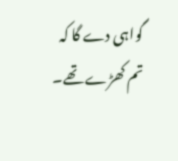گواہی دے گا کہ تم کھڑے تھے۔